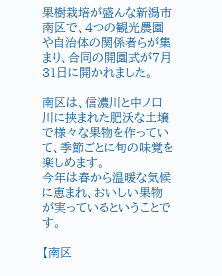果樹栽培が盛んな新潟市南区で、4つの観光農園や自治体の関係者らが集まり、合同の開園式が7月31日に開かれました。

南区は、信濃川と中ノ口川に挟まれた肥沃な土壌で様々な果物を作っていて、季節ごとに旬の味覚を楽しめます。
今年は春から温暖な気候に恵まれ、おいしい果物が実っているということです。

【南区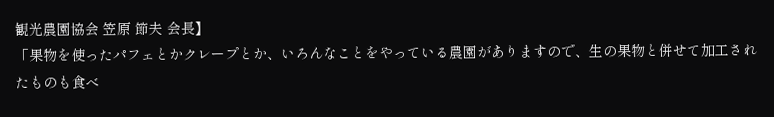観光農園協会 笠原 節夫 会長】
「果物を使ったパフェとかクレープとか、いろんなことをやっている農園がありますので、生の果物と併せて加工されたものも食べ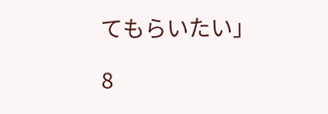てもらいたい」

8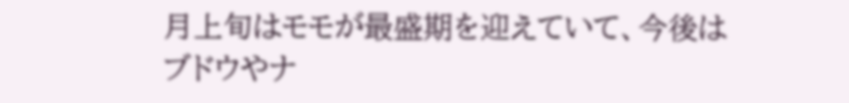月上旬はモモが最盛期を迎えていて、今後はブドウやナ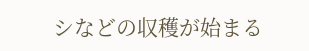シなどの収穫が始まる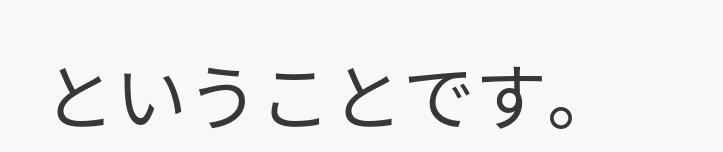ということです。